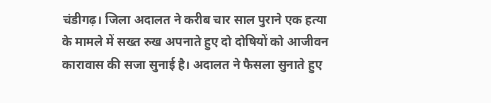चंडीगढ़। जिला अदालत ने करीब चार साल पुराने एक हत्या के मामले में सख्त रुख अपनाते हुए दो दोषियों को आजीवन कारावास की सजा सुनाई है। अदालत ने फैसला सुनाते हुए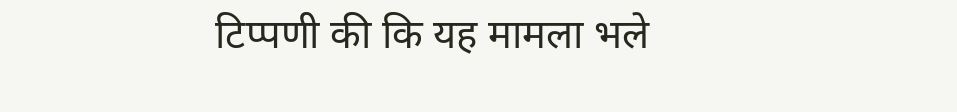टिप्पणी की कि यह मामला भले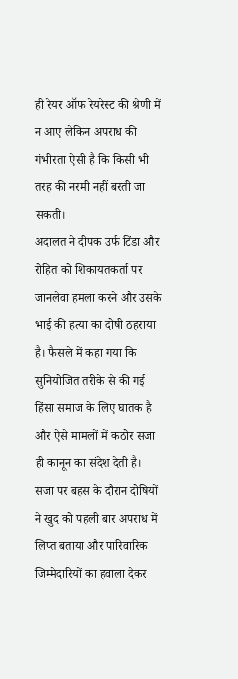ही रेयर ऑफ रेयरेस्ट की श्रेणी में न आए लेकिन अपराध की गंभीरता ऐसी है कि किसी भी तरह की नरमी नहीं बरती जा सकती।
अदालत ने दीपक उर्फ टिंडा और रोहित को शिकायतकर्ता पर जानलेवा हमला करने और उसके भाई की हत्या का दोषी ठहराया है। फैसले में कहा गया कि सुनियोजित तरीके से की गई हिंसा समाज के लिए घातक है और ऐसे मामलों में कठोर सजा ही कानून का संदेश देती है।
सजा पर बहस के दौरान दोषियों ने खुद को पहली बार अपराध में लिप्त बताया और पारिवारिक जिम्मेदारियों का हवाला देकर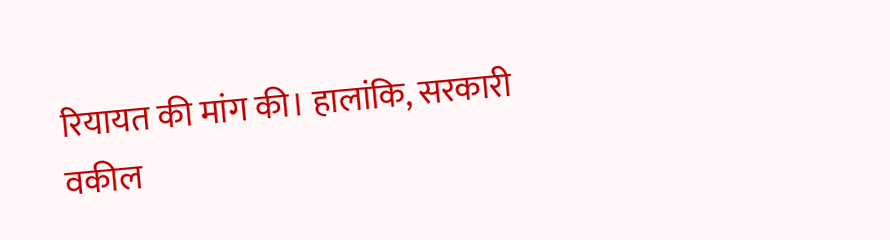रियायत की मांग की। हालांकि, सरकारी वकील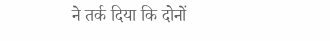ने तर्क दिया कि दोनों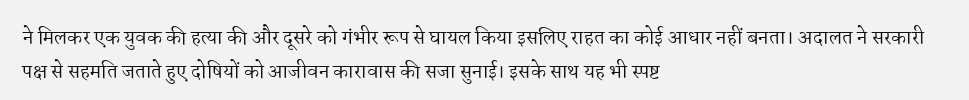ने मिलकर एक युवक की हत्या की और दूसरे को गंभीर रूप से घायल किया इसलिए राहत का कोई आधार नहीं बनता। अदालत ने सरकारी पक्ष से सहमति जताते हुए दोषियों को आजीवन कारावास की सजा सुनाई। इसके साथ यह भी स्पष्ट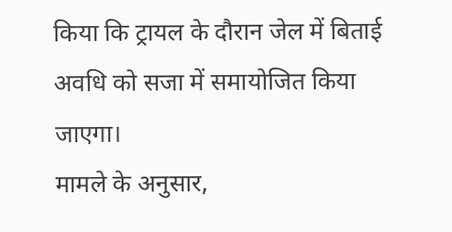किया कि ट्रायल के दौरान जेल में बिताई अवधि को सजा में समायोजित किया जाएगा।
मामले के अनुसार,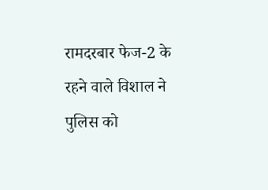रामदरबार फेज-2 के रहने वाले विशाल ने पुलिस को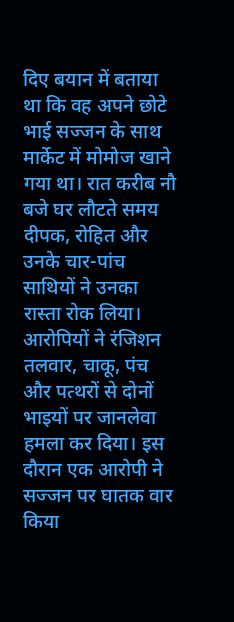दिए बयान में बताया था कि वह अपने छोटे भाई सज्जन के साथ मार्केट में मोमोज खाने गया था। रात करीब नौ बजे घर लौटते समय दीपक, रोहित और उनके चार-पांच साथियों ने उनका रास्ता रोक लिया। आरोपियों ने रंजिशन तलवार, चाकू, पंच और पत्थरों से दोनों भाइयों पर जानलेवा हमला कर दिया। इस दौरान एक आरोपी ने सज्जन पर घातक वार किया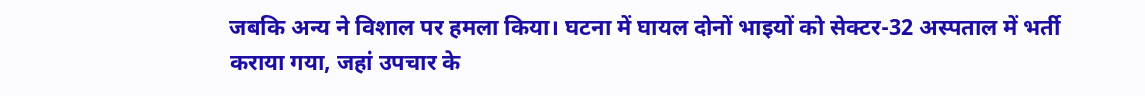जबकि अन्य ने विशाल पर हमला किया। घटना में घायल दोनों भाइयों को सेक्टर-32 अस्पताल में भर्ती कराया गया, जहां उपचार के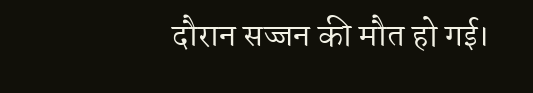दौरान सज्जन की मौत हो गई।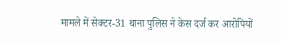मामले में सेक्टर-31 थाना पुलिस ने केस दर्ज कर आरोपियों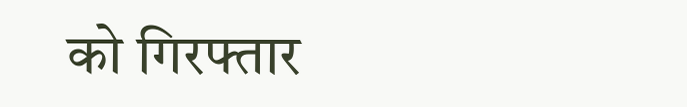को गिरफ्तार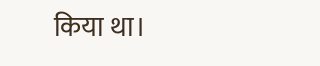किया था।